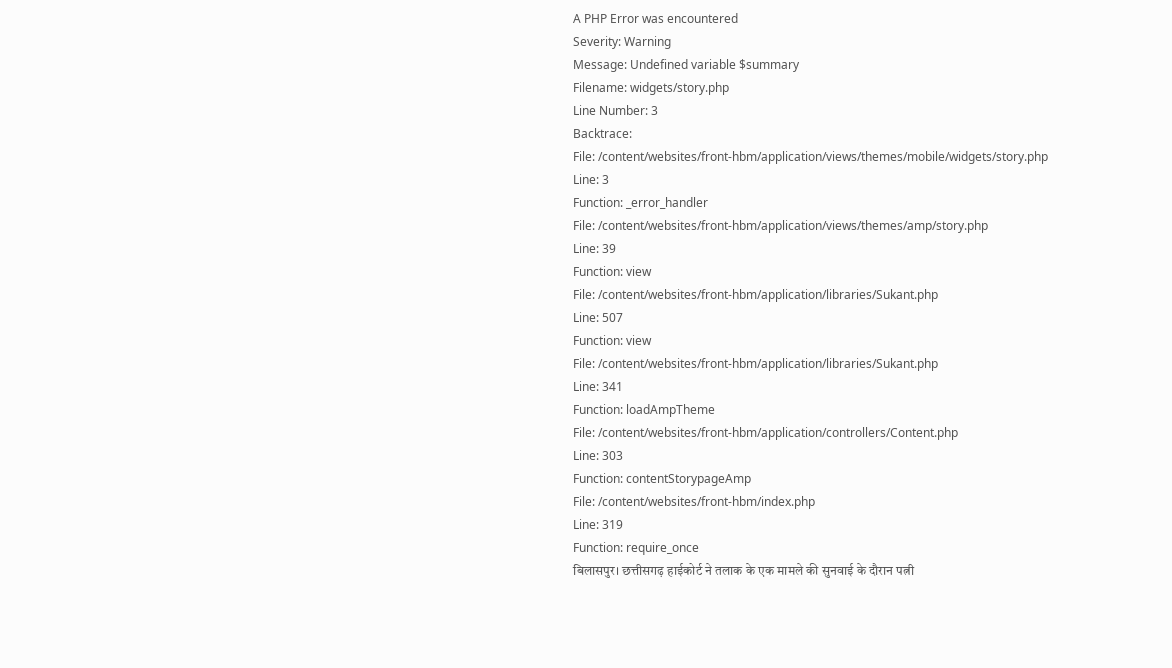A PHP Error was encountered
Severity: Warning
Message: Undefined variable $summary
Filename: widgets/story.php
Line Number: 3
Backtrace:
File: /content/websites/front-hbm/application/views/themes/mobile/widgets/story.php
Line: 3
Function: _error_handler
File: /content/websites/front-hbm/application/views/themes/amp/story.php
Line: 39
Function: view
File: /content/websites/front-hbm/application/libraries/Sukant.php
Line: 507
Function: view
File: /content/websites/front-hbm/application/libraries/Sukant.php
Line: 341
Function: loadAmpTheme
File: /content/websites/front-hbm/application/controllers/Content.php
Line: 303
Function: contentStorypageAmp
File: /content/websites/front-hbm/index.php
Line: 319
Function: require_once
बिलासपुर। छत्तीसगढ़ हाईकोर्ट ने तलाक के एक मामले की सुनवाई के दौरान पत्नी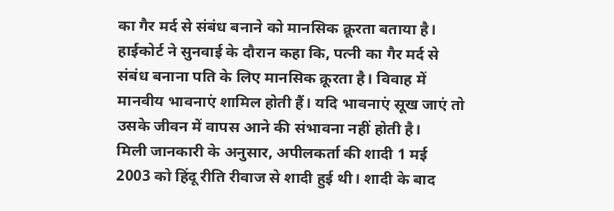का गैर मर्द से संबंध बनाने को मानसिक क्रूरता बताया है। हाईकोर्ट ने सुनवाई के दौरान कहा कि, पत्नी का गैर मर्द से संबंध बनाना पति के लिए मानसिक क्रूरता है। विवाह में मानवीय भावनाएं शामिल होती हैं। यदि भावनाएं सूख जाएं तो उसके जीवन में वापस आने की संभावना नहीं होती है।
मिली जानकारी के अनुसार, अपीलकर्ता की शादी 1 मई 2003 को हिंदू रीति रीवाज से शादी हुई थी। शादी के बाद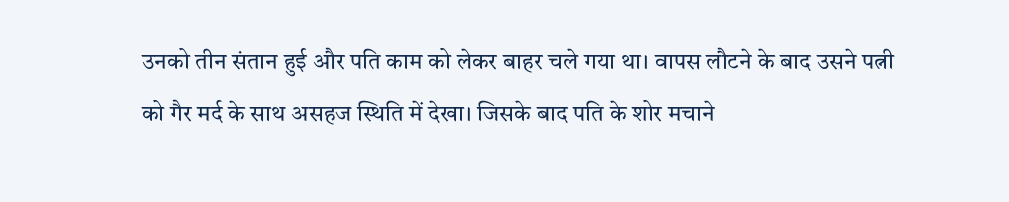उनको तीन संतान हुई और पति काम को लेकर बाहर चले गया था। वापस लौटने के बाद उसने पत्नी को गैर मर्द के साथ असहज स्थिति में देखा। जिसके बाद पति के शोर मचाने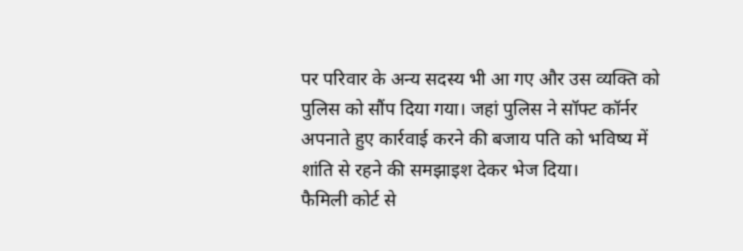पर परिवार के अन्य सदस्य भी आ गए और उस व्यक्ति को पुलिस को सौंप दिया गया। जहां पुलिस ने सॉफ्ट कॉर्नर अपनाते हुए कार्रवाई करने की बजाय पति को भविष्य में शांति से रहने की समझाइश देकर भेज दिया।
फैमिली कोर्ट से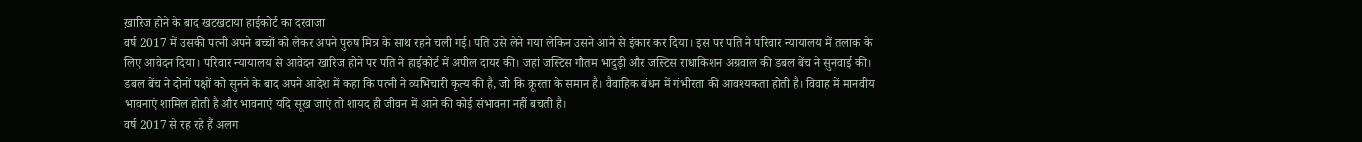ख़ारिज होने के बाद खटखटाया हाईकोर्ट का दरवाजा
वर्ष 2017 में उसकी पत्नी अपने बच्चों को लेकर अपने पुरुष मित्र के साथ रहने चली गई। पति उसे लेने गया लेकिन उसने आने से इंकार कर दिया। इस पर पति ने परिवार न्यायालय में तलाक के लिए आवेदन दिया। परिवार न्यायालय से आवेदन खारिज होने पर पति ने हाईकोर्ट में अपील दायर की। जहां जस्टिस गौतम भादुड़ी और जस्टिस राधाकिशन अग्रवाल की डबल बेंच ने सुनवाई की। डबल बेंच ने दोनों पक्षों को सुनने के बाद अपने आदेश में कहा कि पत्नी ने व्यभिचारी कृत्य की है, जो कि क्रूरता के समान है। वैवाहिक बंधन में गंभीरता की आवश्यकता होती है। विवाह में मानवीय भावनाएं शामिल होती है और भावनाएं यदि सूख जाएं तो शायद ही जीवन में आने की कोई संभावना नहीं बचती है।
वर्ष 2017 से रह रहे हैं अलग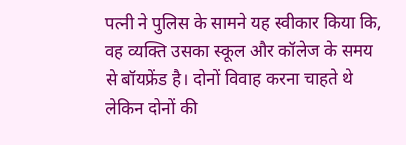पत्नी ने पुलिस के सामने यह स्वीकार किया कि, वह व्यक्ति उसका स्कूल और कॉलेज के समय से बॉयफ्रेंड है। दोनों विवाह करना चाहते थे लेकिन दोनों की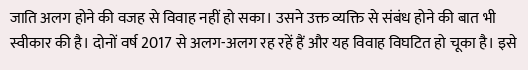जाति अलग होने की वजह से विवाह नहीं हो सका। उसने उक्त व्यक्ति से संबंध होने की बात भी स्वीकार की है। दोनों वर्ष 2017 से अलग-अलग रह रहें हैं और यह विवाह विघटित हो चूका है। इसे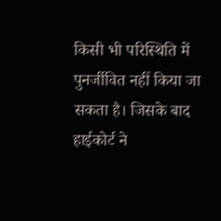किसी भी परिस्थिति में पुनर्जीवित नहीं किया जा सकता है। जिसके बाद हाईकोर्ट ने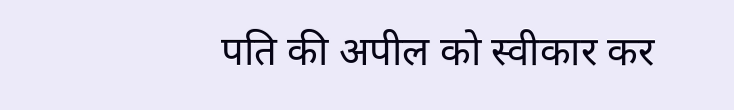पति की अपील को स्वीकार कर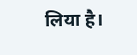लिया है।